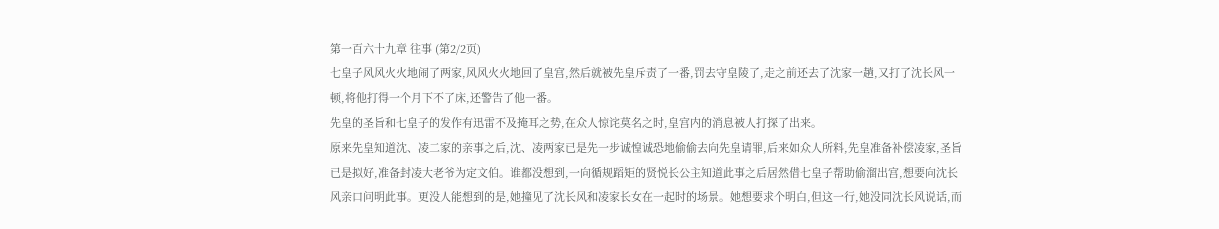第一百六十九章 往事 (第2/2页)
七皇子风风火火地闹了两家,风风火火地回了皇宫,然后就被先皇斥责了一番,罚去守皇陵了,走之前还去了沈家一趟,又打了沈长风一顿,将他打得一个月下不了床,还警告了他一番。
先皇的圣旨和七皇子的发作有迅雷不及掩耳之势,在众人惊诧莫名之时,皇宫内的消息被人打探了出来。
原来先皇知道沈、凌二家的亲事之后,沈、凌两家已是先一步诚惶诚恐地偷偷去向先皇请罪,后来如众人所料,先皇准备补偿凌家,圣旨已是拟好,准备封凌大老爷为定文伯。谁都没想到,一向循规蹈矩的贤悦长公主知道此事之后居然借七皇子帮助偷溜出宫,想要向沈长风亲口问明此事。更没人能想到的是,她撞见了沈长风和凌家长女在一起时的场景。她想要求个明白,但这一行,她没同沈长风说话,而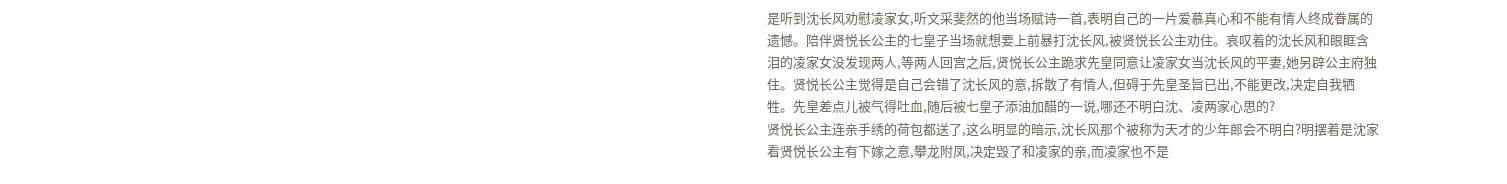是听到沈长风劝慰凌家女,听文采斐然的他当场赋诗一首,表明自己的一片爱慕真心和不能有情人终成眷属的遗憾。陪伴贤悦长公主的七皇子当场就想要上前暴打沈长风,被贤悦长公主劝住。哀叹着的沈长风和眼眶含泪的凌家女没发现两人,等两人回宫之后,贤悦长公主跪求先皇同意让凌家女当沈长风的平妻,她另辟公主府独住。贤悦长公主觉得是自己会错了沈长风的意,拆散了有情人,但碍于先皇圣旨已出,不能更改,决定自我牺牲。先皇差点儿被气得吐血,随后被七皇子添油加醋的一说,哪还不明白沈、凌两家心思的?
贤悦长公主连亲手绣的荷包都送了,这么明显的暗示,沈长风那个被称为天才的少年郎会不明白?明摆着是沈家看贤悦长公主有下嫁之意,攀龙附凤,决定毁了和凌家的亲,而凌家也不是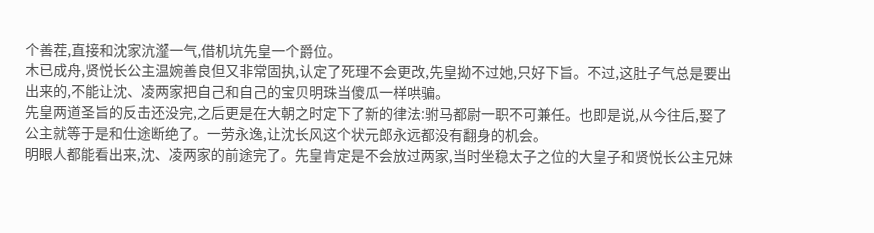个善茬,直接和沈家沆瀣一气,借机坑先皇一个爵位。
木已成舟,贤悦长公主温婉善良但又非常固执,认定了死理不会更改,先皇拗不过她,只好下旨。不过,这肚子气总是要出出来的,不能让沈、凌两家把自己和自己的宝贝明珠当傻瓜一样哄骗。
先皇两道圣旨的反击还没完,之后更是在大朝之时定下了新的律法:驸马都尉一职不可兼任。也即是说,从今往后,娶了公主就等于是和仕途断绝了。一劳永逸,让沈长风这个状元郎永远都没有翻身的机会。
明眼人都能看出来,沈、凌两家的前途完了。先皇肯定是不会放过两家,当时坐稳太子之位的大皇子和贤悦长公主兄妹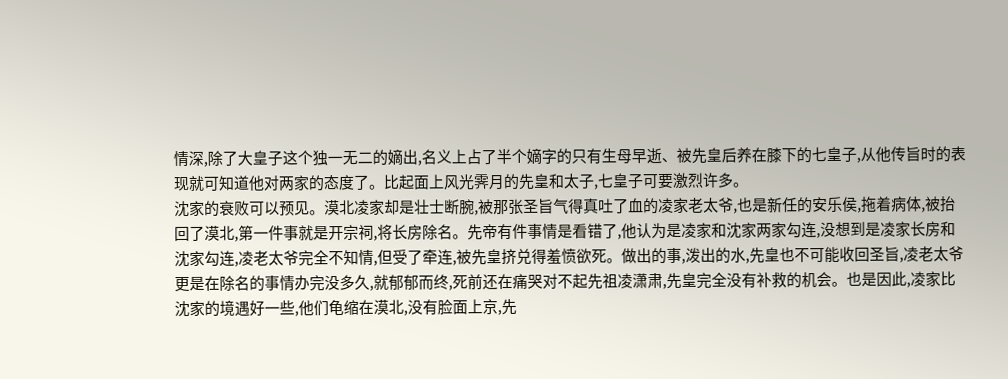情深,除了大皇子这个独一无二的嫡出,名义上占了半个嫡字的只有生母早逝、被先皇后养在膝下的七皇子,从他传旨时的表现就可知道他对两家的态度了。比起面上风光霁月的先皇和太子,七皇子可要激烈许多。
沈家的衰败可以预见。漠北凌家却是壮士断腕,被那张圣旨气得真吐了血的凌家老太爷,也是新任的安乐侯,拖着病体,被抬回了漠北,第一件事就是开宗祠,将长房除名。先帝有件事情是看错了,他认为是凌家和沈家两家勾连,没想到是凌家长房和沈家勾连,凌老太爷完全不知情,但受了牵连,被先皇挤兑得羞愤欲死。做出的事,泼出的水,先皇也不可能收回圣旨,凌老太爷更是在除名的事情办完没多久,就郁郁而终,死前还在痛哭对不起先祖凌潇肃,先皇完全没有补救的机会。也是因此,凌家比沈家的境遇好一些,他们龟缩在漠北,没有脸面上京,先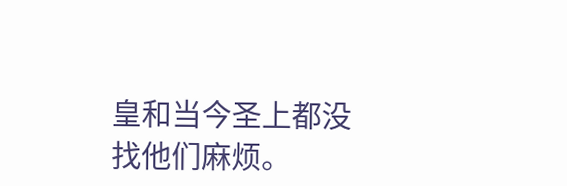皇和当今圣上都没找他们麻烦。